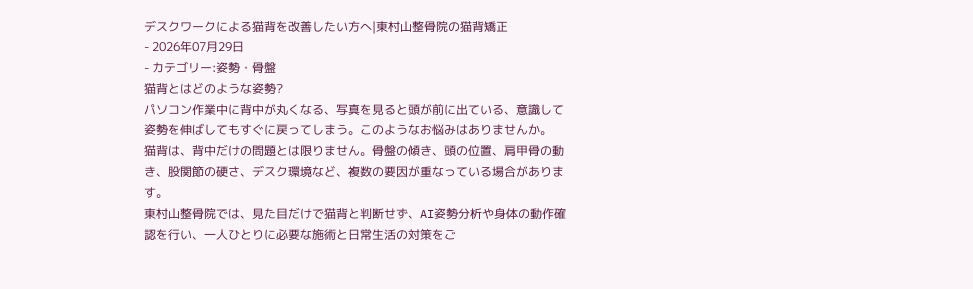デスクワークによる猫背を改善したい方へ|東村山整骨院の猫背矯正
- 2026年07月29日
- カテゴリー:姿勢・骨盤
猫背とはどのような姿勢?
パソコン作業中に背中が丸くなる、写真を見ると頭が前に出ている、意識して姿勢を伸ばしてもすぐに戻ってしまう。このようなお悩みはありませんか。
猫背は、背中だけの問題とは限りません。骨盤の傾き、頭の位置、肩甲骨の動き、股関節の硬さ、デスク環境など、複数の要因が重なっている場合があります。
東村山整骨院では、見た目だけで猫背と判断せず、AI姿勢分析や身体の動作確認を行い、一人ひとりに必要な施術と日常生活の対策をご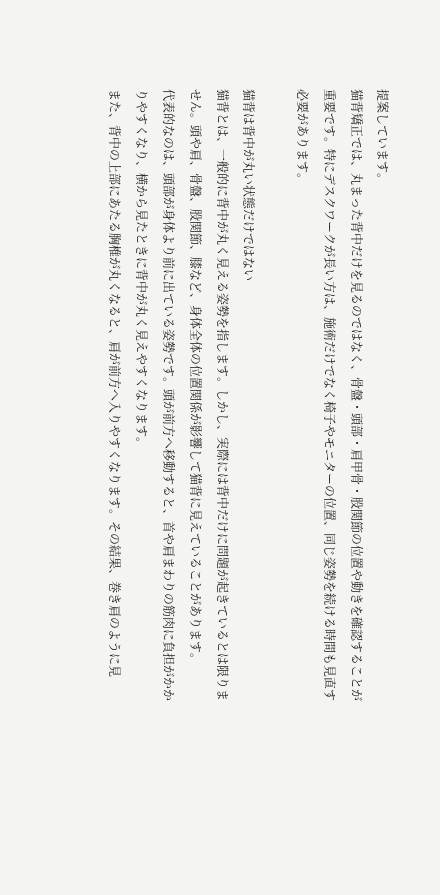提案しています。
猫背矯正では、丸まった背中だけを見るのではなく、骨盤・頭部・肩甲骨・股関節の位置や動きを確認することが重要です。特にデスクワークが長い方は、施術だけでなく椅子やモニターの位置、同じ姿勢を続ける時間も見直す必要があります。

猫背は背中が丸い状態だけではない
猫背とは、一般的に背中が丸く見える姿勢を指します。しかし、実際には背中だけに問題が起きているとは限りません。頭や肩、骨盤、股関節、膝など、身体全体の位置関係が影響して猫背に見えていることがあります。
代表的なのは、頭部が身体より前に出ている姿勢です。頭が前方へ移動すると、首や肩まわりの筋肉に負担がかかりやすくなり、横から見たときに背中が丸く見えやすくなります。
また、背中の上部にあたる胸椎が丸くなると、肩が前方へ入りやすくなります。その結果、巻き肩のように見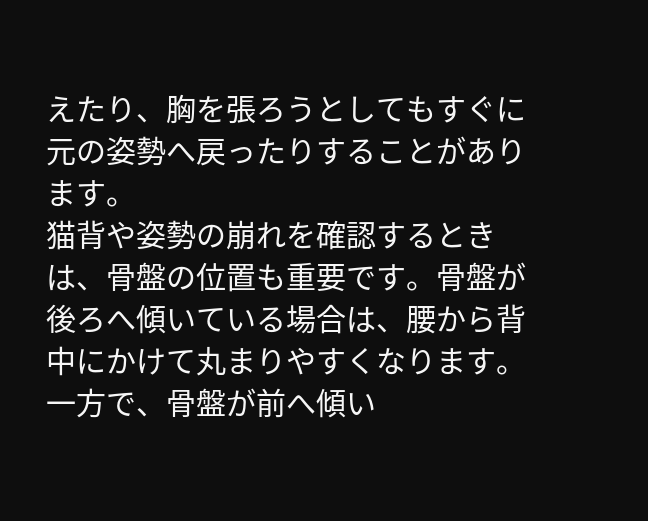えたり、胸を張ろうとしてもすぐに元の姿勢へ戻ったりすることがあります。
猫背や姿勢の崩れを確認するときは、骨盤の位置も重要です。骨盤が後ろへ傾いている場合は、腰から背中にかけて丸まりやすくなります。一方で、骨盤が前へ傾い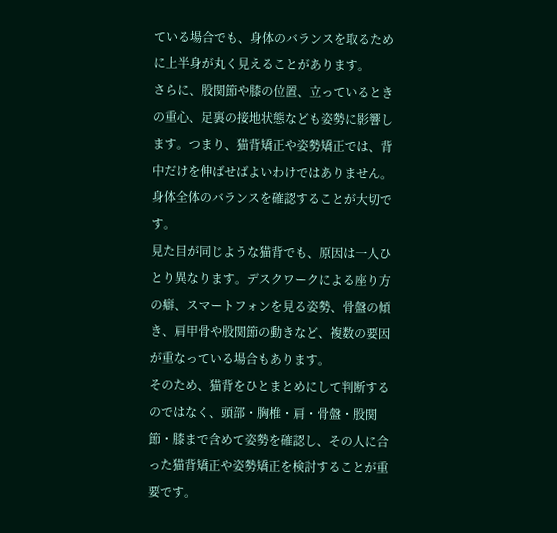ている場合でも、身体のバランスを取るために上半身が丸く見えることがあります。
さらに、股関節や膝の位置、立っているときの重心、足裏の接地状態なども姿勢に影響します。つまり、猫背矯正や姿勢矯正では、背中だけを伸ばせばよいわけではありません。身体全体のバランスを確認することが大切です。
見た目が同じような猫背でも、原因は一人ひとり異なります。デスクワークによる座り方の癖、スマートフォンを見る姿勢、骨盤の傾き、肩甲骨や股関節の動きなど、複数の要因が重なっている場合もあります。
そのため、猫背をひとまとめにして判断するのではなく、頭部・胸椎・肩・骨盤・股関節・膝まで含めて姿勢を確認し、その人に合った猫背矯正や姿勢矯正を検討することが重要です。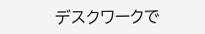デスクワークで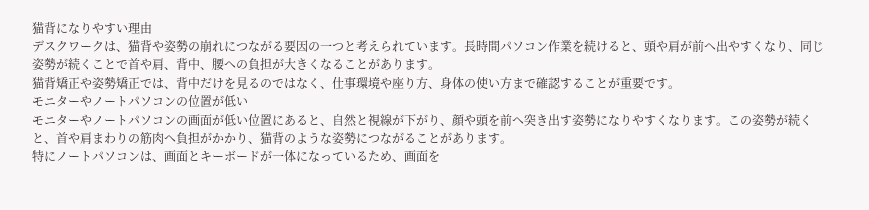猫背になりやすい理由
デスクワークは、猫背や姿勢の崩れにつながる要因の一つと考えられています。長時間パソコン作業を続けると、頭や肩が前へ出やすくなり、同じ姿勢が続くことで首や肩、背中、腰への負担が大きくなることがあります。
猫背矯正や姿勢矯正では、背中だけを見るのではなく、仕事環境や座り方、身体の使い方まで確認することが重要です。
モニターやノートパソコンの位置が低い
モニターやノートパソコンの画面が低い位置にあると、自然と視線が下がり、顔や頭を前へ突き出す姿勢になりやすくなります。この姿勢が続くと、首や肩まわりの筋肉へ負担がかかり、猫背のような姿勢につながることがあります。
特にノートパソコンは、画面とキーボードが一体になっているため、画面を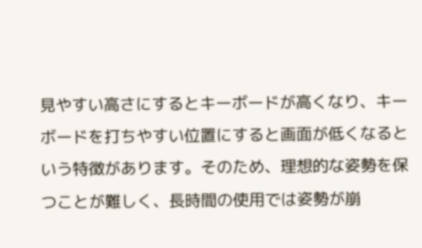見やすい高さにするとキーボードが高くなり、キーボードを打ちやすい位置にすると画面が低くなるという特徴があります。そのため、理想的な姿勢を保つことが難しく、長時間の使用では姿勢が崩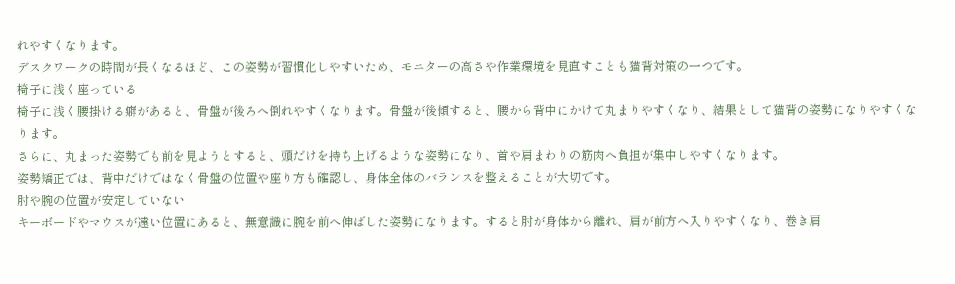れやすくなります。
デスクワークの時間が長くなるほど、この姿勢が習慣化しやすいため、モニターの高さや作業環境を見直すことも猫背対策の一つです。
椅子に浅く座っている
椅子に浅く腰掛ける癖があると、骨盤が後ろへ倒れやすくなります。骨盤が後傾すると、腰から背中にかけて丸まりやすくなり、結果として猫背の姿勢になりやすくなります。
さらに、丸まった姿勢でも前を見ようとすると、頭だけを持ち上げるような姿勢になり、首や肩まわりの筋肉へ負担が集中しやすくなります。
姿勢矯正では、背中だけではなく骨盤の位置や座り方も確認し、身体全体のバランスを整えることが大切です。
肘や腕の位置が安定していない
キーボードやマウスが遠い位置にあると、無意識に腕を前へ伸ばした姿勢になります。すると肘が身体から離れ、肩が前方へ入りやすくなり、巻き肩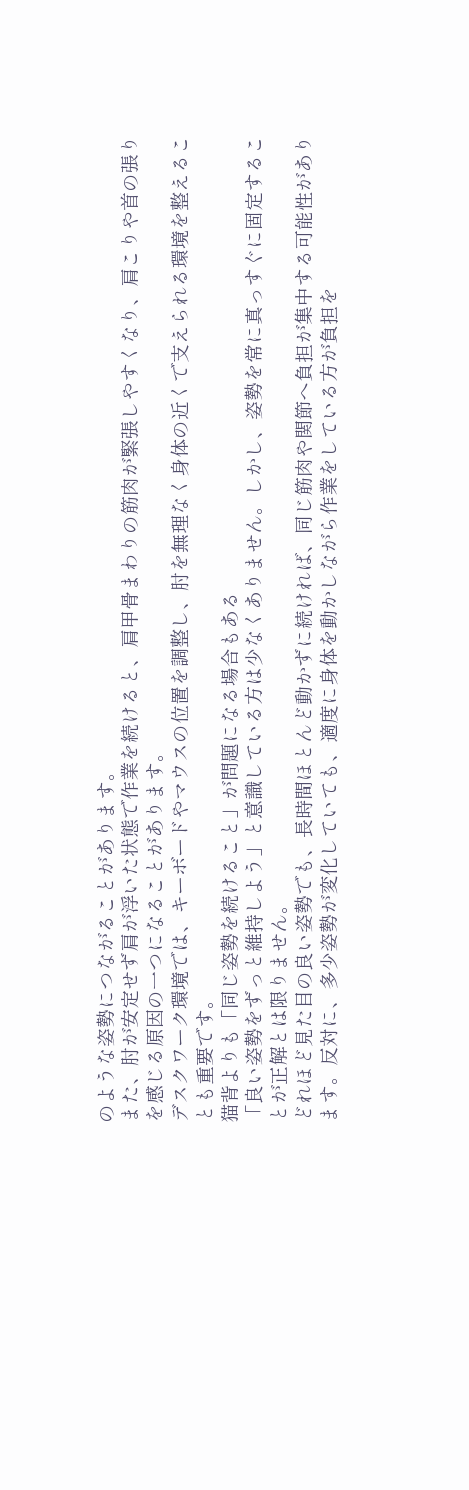のような姿勢につながることがあります。
また、肘が安定せず肩が浮いた状態で作業を続けると、肩甲骨まわりの筋肉が緊張しやすくなり、肩こりや首の張りを感じる原因の一つになることがあります。
デスクワーク環境では、キーボードやマウスの位置を調整し、肘を無理なく身体の近くで支えられる環境を整えることも重要です。
猫背よりも「同じ姿勢を続けること」が問題になる場合もある
「良い姿勢をずっと維持しよう」と意識している方は少なくありません。しかし、姿勢を常に真っすぐに固定することが正解とは限りません。
どれほど見た目の良い姿勢でも、長時間ほとんど動かずに続ければ、同じ筋肉や関節へ負担が集中する可能性があります。反対に、多少姿勢が変化していても、適度に身体を動かしながら作業をしている方が負担を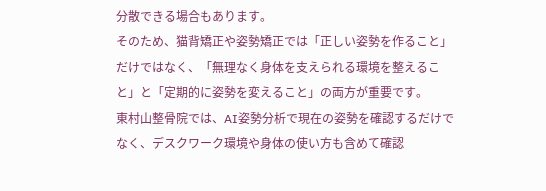分散できる場合もあります。
そのため、猫背矯正や姿勢矯正では「正しい姿勢を作ること」だけではなく、「無理なく身体を支えられる環境を整えること」と「定期的に姿勢を変えること」の両方が重要です。
東村山整骨院では、AI姿勢分析で現在の姿勢を確認するだけでなく、デスクワーク環境や身体の使い方も含めて確認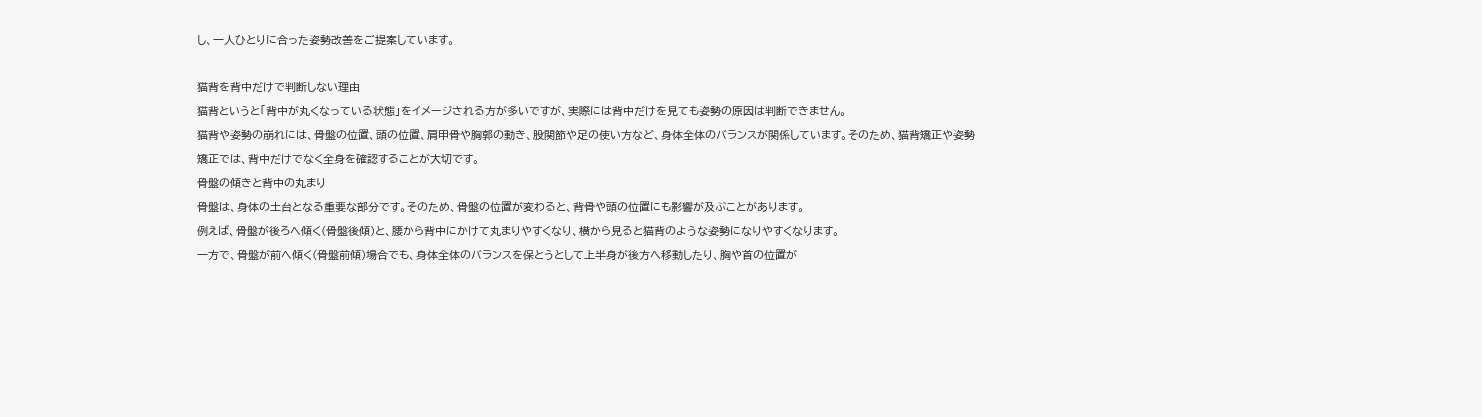し、一人ひとりに合った姿勢改善をご提案しています。

猫背を背中だけで判断しない理由
猫背というと「背中が丸くなっている状態」をイメージされる方が多いですが、実際には背中だけを見ても姿勢の原因は判断できません。
猫背や姿勢の崩れには、骨盤の位置、頭の位置、肩甲骨や胸郭の動き、股関節や足の使い方など、身体全体のバランスが関係しています。そのため、猫背矯正や姿勢矯正では、背中だけでなく全身を確認することが大切です。
骨盤の傾きと背中の丸まり
骨盤は、身体の土台となる重要な部分です。そのため、骨盤の位置が変わると、背骨や頭の位置にも影響が及ぶことがあります。
例えば、骨盤が後ろへ傾く(骨盤後傾)と、腰から背中にかけて丸まりやすくなり、横から見ると猫背のような姿勢になりやすくなります。
一方で、骨盤が前へ傾く(骨盤前傾)場合でも、身体全体のバランスを保とうとして上半身が後方へ移動したり、胸や首の位置が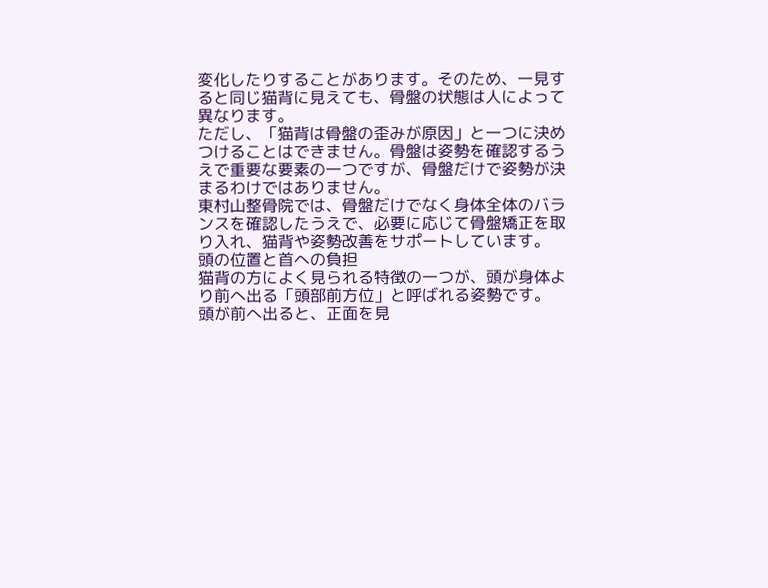変化したりすることがあります。そのため、一見すると同じ猫背に見えても、骨盤の状態は人によって異なります。
ただし、「猫背は骨盤の歪みが原因」と一つに決めつけることはできません。骨盤は姿勢を確認するうえで重要な要素の一つですが、骨盤だけで姿勢が決まるわけではありません。
東村山整骨院では、骨盤だけでなく身体全体のバランスを確認したうえで、必要に応じて骨盤矯正を取り入れ、猫背や姿勢改善をサポートしています。
頭の位置と首への負担
猫背の方によく見られる特徴の一つが、頭が身体より前へ出る「頭部前方位」と呼ばれる姿勢です。
頭が前へ出ると、正面を見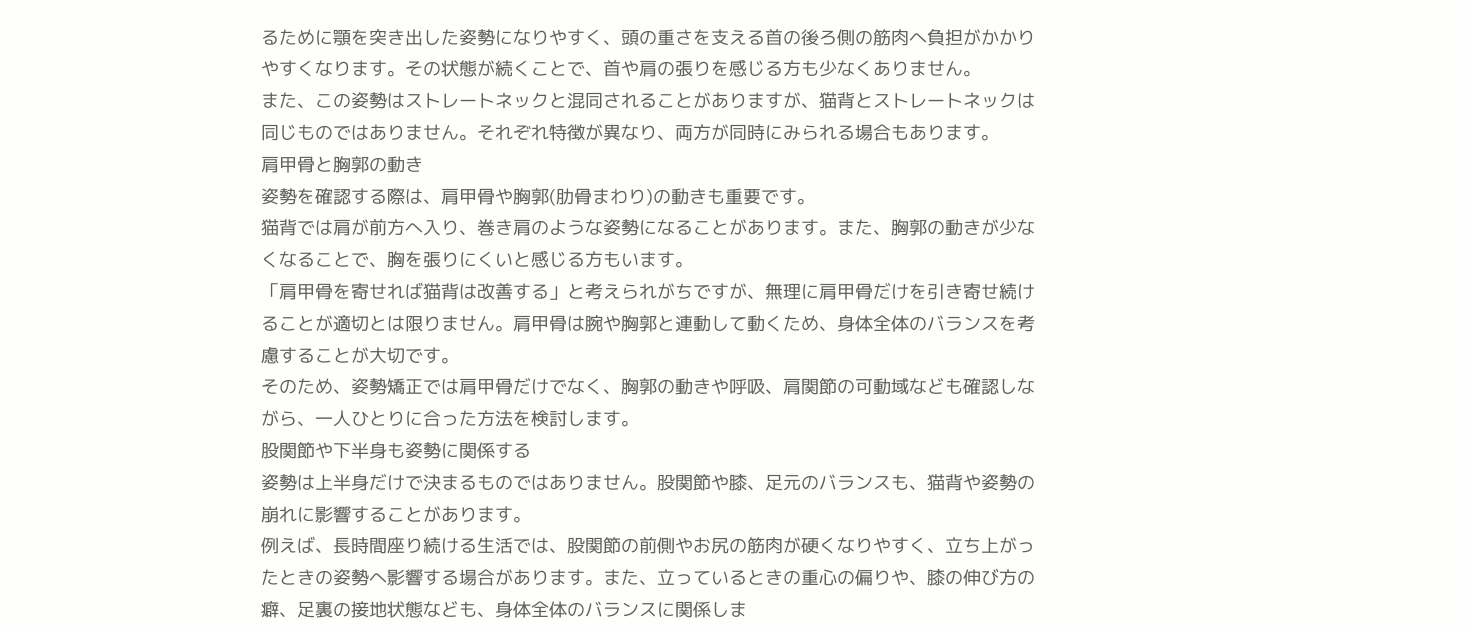るために顎を突き出した姿勢になりやすく、頭の重さを支える首の後ろ側の筋肉へ負担がかかりやすくなります。その状態が続くことで、首や肩の張りを感じる方も少なくありません。
また、この姿勢はストレートネックと混同されることがありますが、猫背とストレートネックは同じものではありません。それぞれ特徴が異なり、両方が同時にみられる場合もあります。
肩甲骨と胸郭の動き
姿勢を確認する際は、肩甲骨や胸郭(肋骨まわり)の動きも重要です。
猫背では肩が前方へ入り、巻き肩のような姿勢になることがあります。また、胸郭の動きが少なくなることで、胸を張りにくいと感じる方もいます。
「肩甲骨を寄せれば猫背は改善する」と考えられがちですが、無理に肩甲骨だけを引き寄せ続けることが適切とは限りません。肩甲骨は腕や胸郭と連動して動くため、身体全体のバランスを考慮することが大切です。
そのため、姿勢矯正では肩甲骨だけでなく、胸郭の動きや呼吸、肩関節の可動域なども確認しながら、一人ひとりに合った方法を検討します。
股関節や下半身も姿勢に関係する
姿勢は上半身だけで決まるものではありません。股関節や膝、足元のバランスも、猫背や姿勢の崩れに影響することがあります。
例えば、長時間座り続ける生活では、股関節の前側やお尻の筋肉が硬くなりやすく、立ち上がったときの姿勢へ影響する場合があります。また、立っているときの重心の偏りや、膝の伸び方の癖、足裏の接地状態なども、身体全体のバランスに関係しま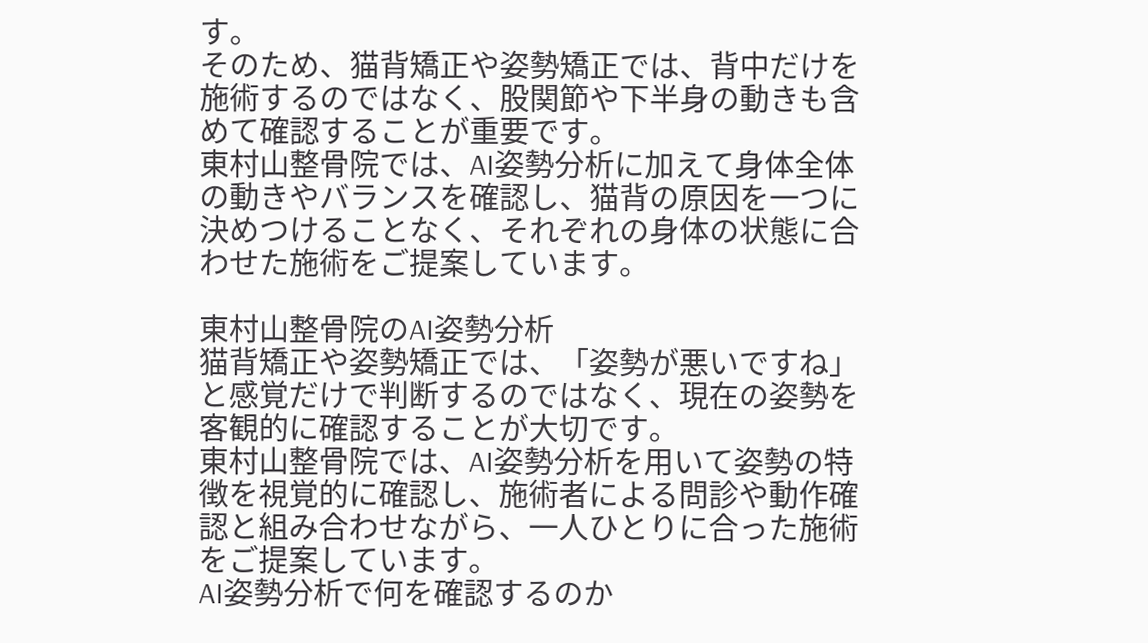す。
そのため、猫背矯正や姿勢矯正では、背中だけを施術するのではなく、股関節や下半身の動きも含めて確認することが重要です。
東村山整骨院では、AI姿勢分析に加えて身体全体の動きやバランスを確認し、猫背の原因を一つに決めつけることなく、それぞれの身体の状態に合わせた施術をご提案しています。

東村山整骨院のAI姿勢分析
猫背矯正や姿勢矯正では、「姿勢が悪いですね」と感覚だけで判断するのではなく、現在の姿勢を客観的に確認することが大切です。
東村山整骨院では、AI姿勢分析を用いて姿勢の特徴を視覚的に確認し、施術者による問診や動作確認と組み合わせながら、一人ひとりに合った施術をご提案しています。
AI姿勢分析で何を確認するのか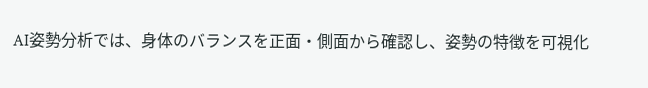AI姿勢分析では、身体のバランスを正面・側面から確認し、姿勢の特徴を可視化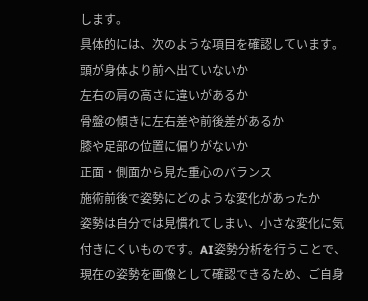します。
具体的には、次のような項目を確認しています。
頭が身体より前へ出ていないか
左右の肩の高さに違いがあるか
骨盤の傾きに左右差や前後差があるか
膝や足部の位置に偏りがないか
正面・側面から見た重心のバランス
施術前後で姿勢にどのような変化があったか
姿勢は自分では見慣れてしまい、小さな変化に気付きにくいものです。AI姿勢分析を行うことで、現在の姿勢を画像として確認できるため、ご自身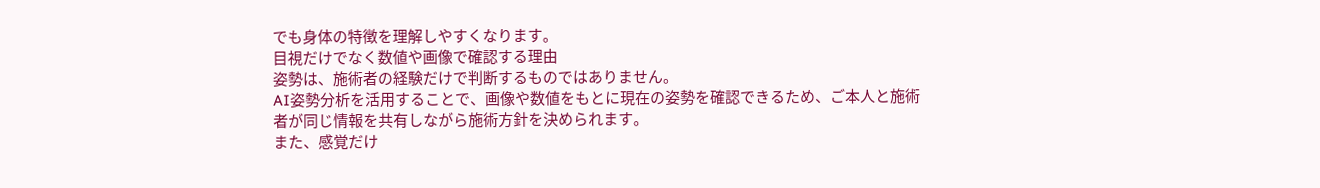でも身体の特徴を理解しやすくなります。
目視だけでなく数値や画像で確認する理由
姿勢は、施術者の経験だけで判断するものではありません。
AI姿勢分析を活用することで、画像や数値をもとに現在の姿勢を確認できるため、ご本人と施術者が同じ情報を共有しながら施術方針を決められます。
また、感覚だけ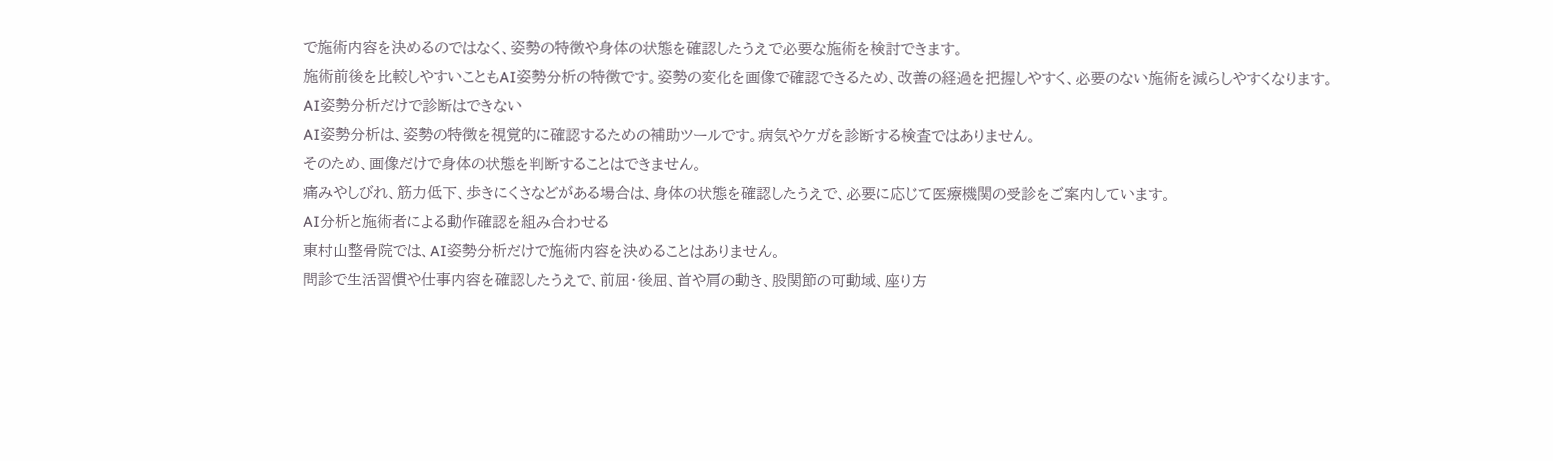で施術内容を決めるのではなく、姿勢の特徴や身体の状態を確認したうえで必要な施術を検討できます。
施術前後を比較しやすいこともAI姿勢分析の特徴です。姿勢の変化を画像で確認できるため、改善の経過を把握しやすく、必要のない施術を減らしやすくなります。
AI姿勢分析だけで診断はできない
AI姿勢分析は、姿勢の特徴を視覚的に確認するための補助ツールです。病気やケガを診断する検査ではありません。
そのため、画像だけで身体の状態を判断することはできません。
痛みやしびれ、筋力低下、歩きにくさなどがある場合は、身体の状態を確認したうえで、必要に応じて医療機関の受診をご案内しています。
AI分析と施術者による動作確認を組み合わせる
東村山整骨院では、AI姿勢分析だけで施術内容を決めることはありません。
問診で生活習慣や仕事内容を確認したうえで、前屈・後屈、首や肩の動き、股関節の可動域、座り方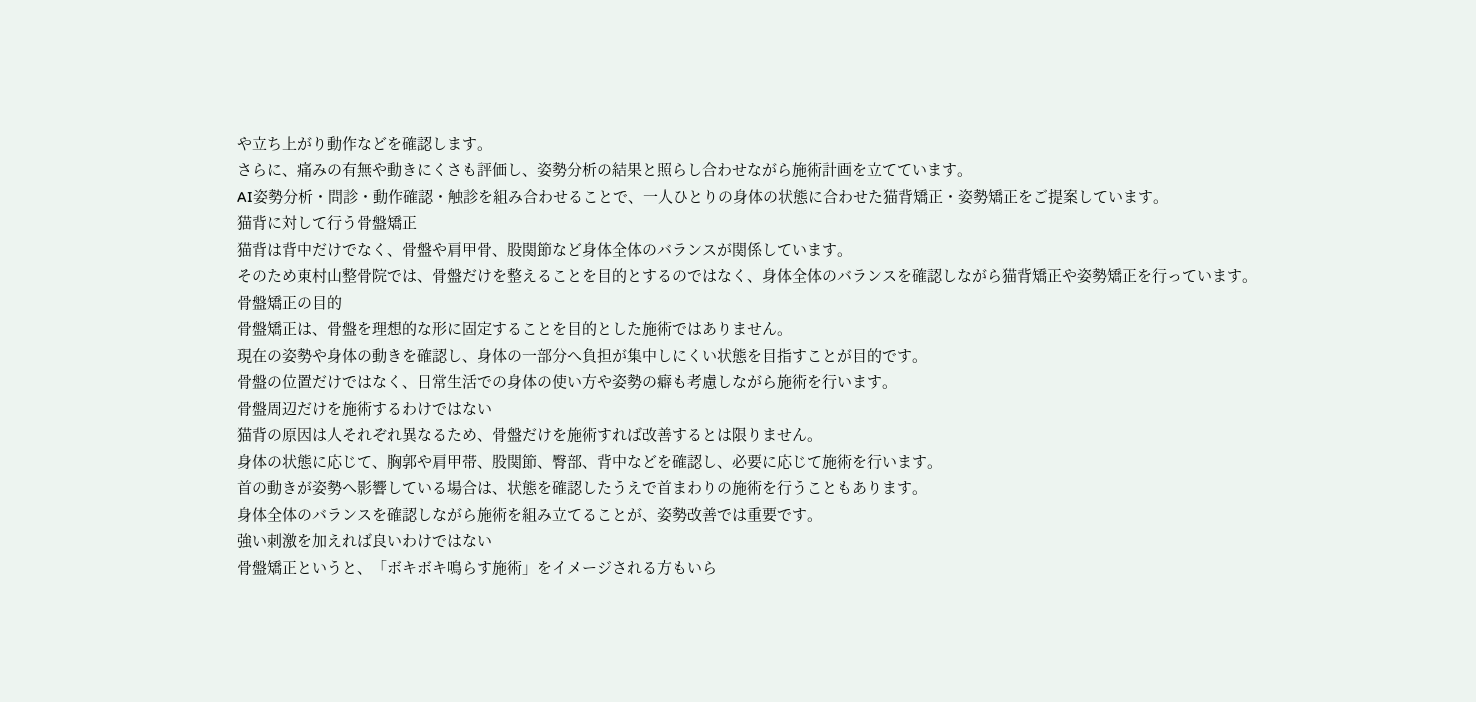や立ち上がり動作などを確認します。
さらに、痛みの有無や動きにくさも評価し、姿勢分析の結果と照らし合わせながら施術計画を立てています。
AI姿勢分析・問診・動作確認・触診を組み合わせることで、一人ひとりの身体の状態に合わせた猫背矯正・姿勢矯正をご提案しています。
猫背に対して行う骨盤矯正
猫背は背中だけでなく、骨盤や肩甲骨、股関節など身体全体のバランスが関係しています。
そのため東村山整骨院では、骨盤だけを整えることを目的とするのではなく、身体全体のバランスを確認しながら猫背矯正や姿勢矯正を行っています。
骨盤矯正の目的
骨盤矯正は、骨盤を理想的な形に固定することを目的とした施術ではありません。
現在の姿勢や身体の動きを確認し、身体の一部分へ負担が集中しにくい状態を目指すことが目的です。
骨盤の位置だけではなく、日常生活での身体の使い方や姿勢の癖も考慮しながら施術を行います。
骨盤周辺だけを施術するわけではない
猫背の原因は人それぞれ異なるため、骨盤だけを施術すれば改善するとは限りません。
身体の状態に応じて、胸郭や肩甲帯、股関節、臀部、背中などを確認し、必要に応じて施術を行います。
首の動きが姿勢へ影響している場合は、状態を確認したうえで首まわりの施術を行うこともあります。
身体全体のバランスを確認しながら施術を組み立てることが、姿勢改善では重要です。
強い刺激を加えれば良いわけではない
骨盤矯正というと、「ボキボキ鳴らす施術」をイメージされる方もいら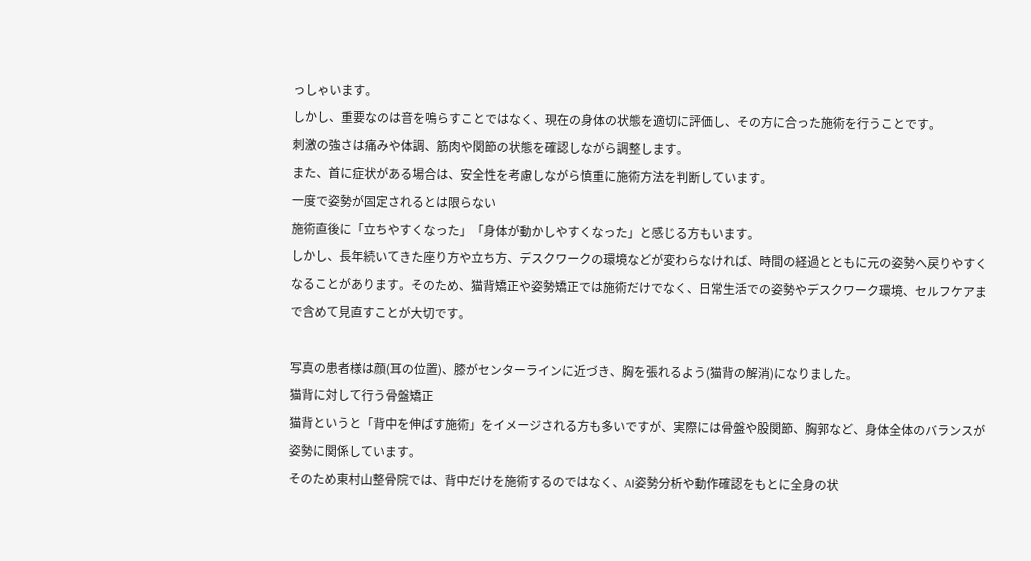っしゃいます。
しかし、重要なのは音を鳴らすことではなく、現在の身体の状態を適切に評価し、その方に合った施術を行うことです。
刺激の強さは痛みや体調、筋肉や関節の状態を確認しながら調整します。
また、首に症状がある場合は、安全性を考慮しながら慎重に施術方法を判断しています。
一度で姿勢が固定されるとは限らない
施術直後に「立ちやすくなった」「身体が動かしやすくなった」と感じる方もいます。
しかし、長年続いてきた座り方や立ち方、デスクワークの環境などが変わらなければ、時間の経過とともに元の姿勢へ戻りやすくなることがあります。そのため、猫背矯正や姿勢矯正では施術だけでなく、日常生活での姿勢やデスクワーク環境、セルフケアまで含めて見直すことが大切です。

写真の患者様は顔(耳の位置)、膝がセンターラインに近づき、胸を張れるよう(猫背の解消)になりました。
猫背に対して行う骨盤矯正
猫背というと「背中を伸ばす施術」をイメージされる方も多いですが、実際には骨盤や股関節、胸郭など、身体全体のバランスが姿勢に関係しています。
そのため東村山整骨院では、背中だけを施術するのではなく、AI姿勢分析や動作確認をもとに全身の状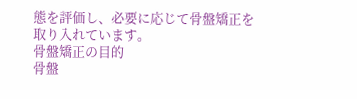態を評価し、必要に応じて骨盤矯正を取り入れています。
骨盤矯正の目的
骨盤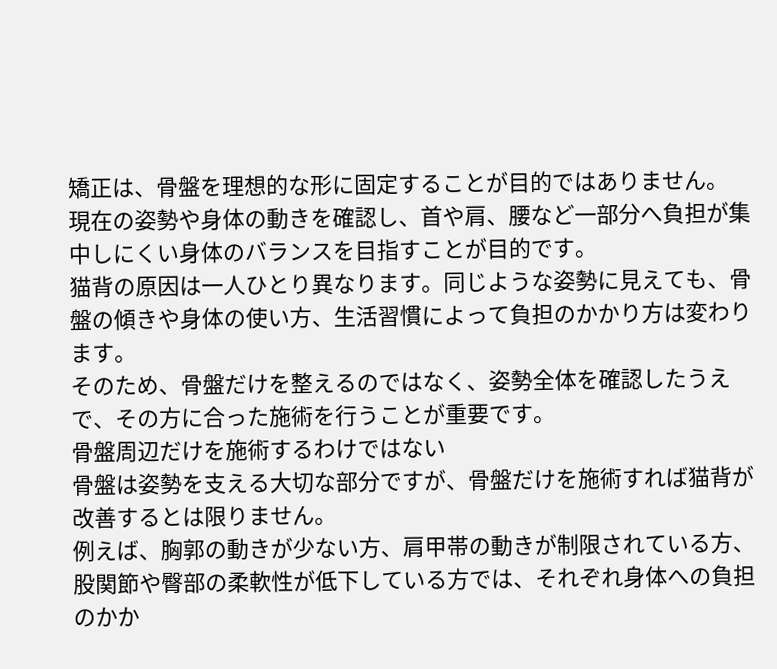矯正は、骨盤を理想的な形に固定することが目的ではありません。
現在の姿勢や身体の動きを確認し、首や肩、腰など一部分へ負担が集中しにくい身体のバランスを目指すことが目的です。
猫背の原因は一人ひとり異なります。同じような姿勢に見えても、骨盤の傾きや身体の使い方、生活習慣によって負担のかかり方は変わります。
そのため、骨盤だけを整えるのではなく、姿勢全体を確認したうえで、その方に合った施術を行うことが重要です。
骨盤周辺だけを施術するわけではない
骨盤は姿勢を支える大切な部分ですが、骨盤だけを施術すれば猫背が改善するとは限りません。
例えば、胸郭の動きが少ない方、肩甲帯の動きが制限されている方、股関節や臀部の柔軟性が低下している方では、それぞれ身体への負担のかか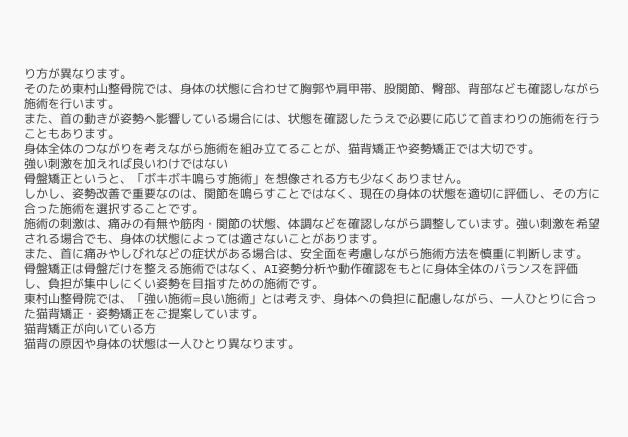り方が異なります。
そのため東村山整骨院では、身体の状態に合わせて胸郭や肩甲帯、股関節、臀部、背部なども確認しながら施術を行います。
また、首の動きが姿勢へ影響している場合には、状態を確認したうえで必要に応じて首まわりの施術を行うこともあります。
身体全体のつながりを考えながら施術を組み立てることが、猫背矯正や姿勢矯正では大切です。
強い刺激を加えれば良いわけではない
骨盤矯正というと、「ボキボキ鳴らす施術」を想像される方も少なくありません。
しかし、姿勢改善で重要なのは、関節を鳴らすことではなく、現在の身体の状態を適切に評価し、その方に合った施術を選択することです。
施術の刺激は、痛みの有無や筋肉・関節の状態、体調などを確認しながら調整しています。強い刺激を希望される場合でも、身体の状態によっては適さないことがあります。
また、首に痛みやしびれなどの症状がある場合は、安全面を考慮しながら施術方法を慎重に判断します。
骨盤矯正は骨盤だけを整える施術ではなく、AI姿勢分析や動作確認をもとに身体全体のバランスを評価し、負担が集中しにくい姿勢を目指すための施術です。
東村山整骨院では、「強い施術=良い施術」とは考えず、身体への負担に配慮しながら、一人ひとりに合った猫背矯正・姿勢矯正をご提案しています。
猫背矯正が向いている方
猫背の原因や身体の状態は一人ひとり異なります。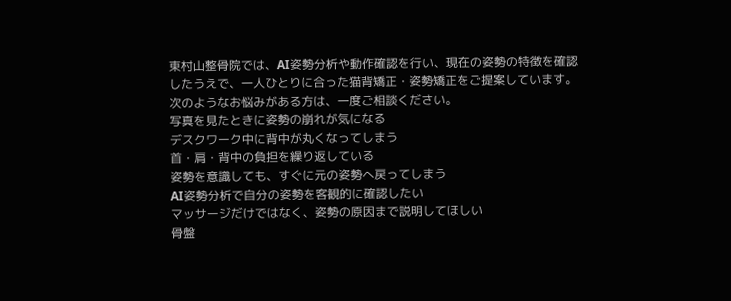東村山整骨院では、AI姿勢分析や動作確認を行い、現在の姿勢の特徴を確認したうえで、一人ひとりに合った猫背矯正・姿勢矯正をご提案しています。
次のようなお悩みがある方は、一度ご相談ください。
写真を見たときに姿勢の崩れが気になる
デスクワーク中に背中が丸くなってしまう
首・肩・背中の負担を繰り返している
姿勢を意識しても、すぐに元の姿勢へ戻ってしまう
AI姿勢分析で自分の姿勢を客観的に確認したい
マッサージだけではなく、姿勢の原因まで説明してほしい
骨盤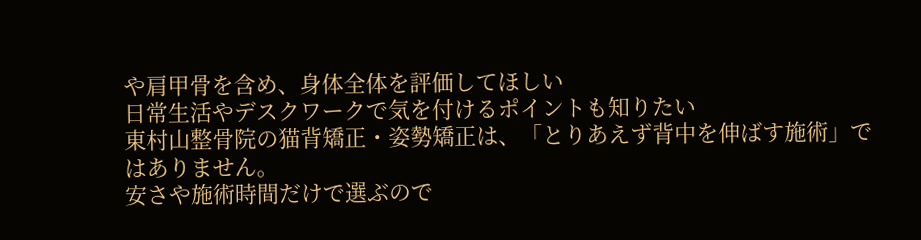や肩甲骨を含め、身体全体を評価してほしい
日常生活やデスクワークで気を付けるポイントも知りたい
東村山整骨院の猫背矯正・姿勢矯正は、「とりあえず背中を伸ばす施術」ではありません。
安さや施術時間だけで選ぶので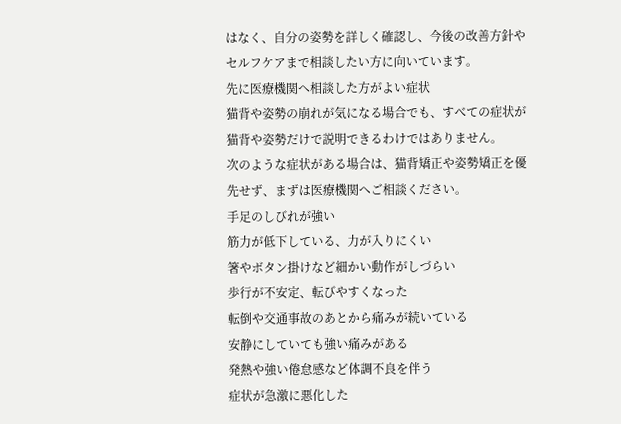はなく、自分の姿勢を詳しく確認し、今後の改善方針やセルフケアまで相談したい方に向いています。
先に医療機関へ相談した方がよい症状
猫背や姿勢の崩れが気になる場合でも、すべての症状が猫背や姿勢だけで説明できるわけではありません。
次のような症状がある場合は、猫背矯正や姿勢矯正を優先せず、まずは医療機関へご相談ください。
手足のしびれが強い
筋力が低下している、力が入りにくい
箸やボタン掛けなど細かい動作がしづらい
歩行が不安定、転びやすくなった
転倒や交通事故のあとから痛みが続いている
安静にしていても強い痛みがある
発熱や強い倦怠感など体調不良を伴う
症状が急激に悪化した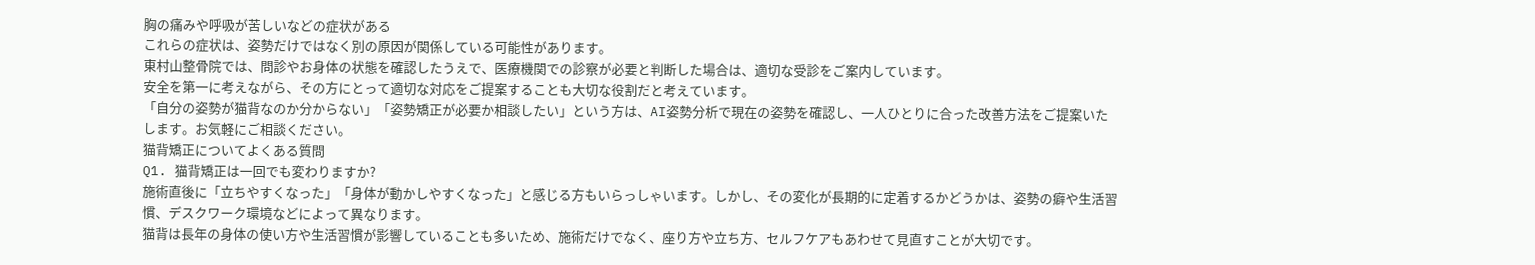胸の痛みや呼吸が苦しいなどの症状がある
これらの症状は、姿勢だけではなく別の原因が関係している可能性があります。
東村山整骨院では、問診やお身体の状態を確認したうえで、医療機関での診察が必要と判断した場合は、適切な受診をご案内しています。
安全を第一に考えながら、その方にとって適切な対応をご提案することも大切な役割だと考えています。
「自分の姿勢が猫背なのか分からない」「姿勢矯正が必要か相談したい」という方は、AI姿勢分析で現在の姿勢を確認し、一人ひとりに合った改善方法をご提案いたします。お気軽にご相談ください。
猫背矯正についてよくある質問
Q1. 猫背矯正は一回でも変わりますか?
施術直後に「立ちやすくなった」「身体が動かしやすくなった」と感じる方もいらっしゃいます。しかし、その変化が長期的に定着するかどうかは、姿勢の癖や生活習慣、デスクワーク環境などによって異なります。
猫背は長年の身体の使い方や生活習慣が影響していることも多いため、施術だけでなく、座り方や立ち方、セルフケアもあわせて見直すことが大切です。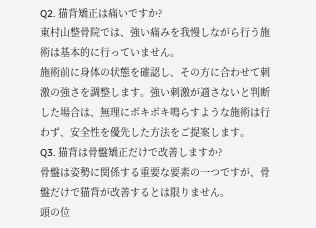Q2. 猫背矯正は痛いですか?
東村山整骨院では、強い痛みを我慢しながら行う施術は基本的に行っていません。
施術前に身体の状態を確認し、その方に合わせて刺激の強さを調整します。強い刺激が適さないと判断した場合は、無理にボキボキ鳴らすような施術は行わず、安全性を優先した方法をご提案します。
Q3. 猫背は骨盤矯正だけで改善しますか?
骨盤は姿勢に関係する重要な要素の一つですが、骨盤だけで猫背が改善するとは限りません。
頭の位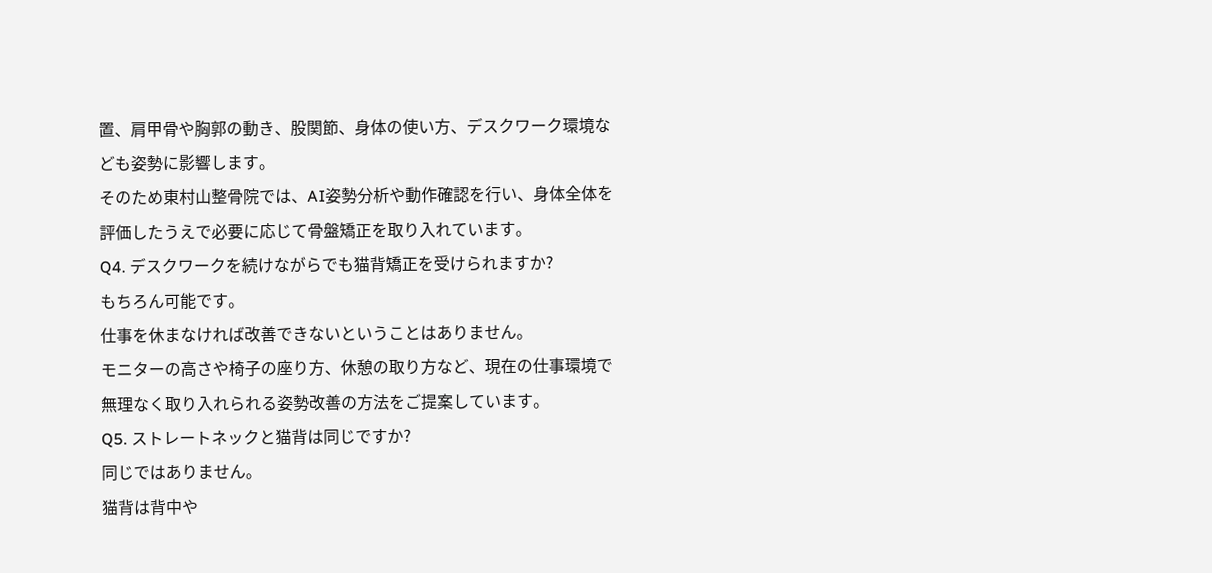置、肩甲骨や胸郭の動き、股関節、身体の使い方、デスクワーク環境なども姿勢に影響します。
そのため東村山整骨院では、AI姿勢分析や動作確認を行い、身体全体を評価したうえで必要に応じて骨盤矯正を取り入れています。
Q4. デスクワークを続けながらでも猫背矯正を受けられますか?
もちろん可能です。
仕事を休まなければ改善できないということはありません。
モニターの高さや椅子の座り方、休憩の取り方など、現在の仕事環境で無理なく取り入れられる姿勢改善の方法をご提案しています。
Q5. ストレートネックと猫背は同じですか?
同じではありません。
猫背は背中や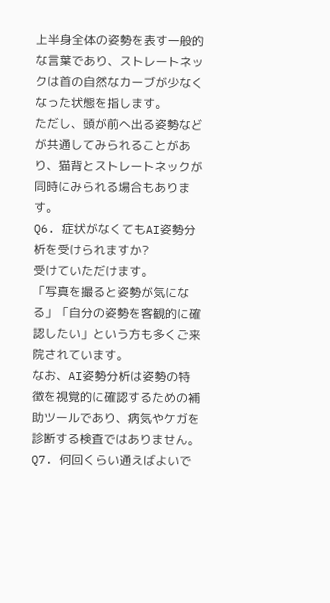上半身全体の姿勢を表す一般的な言葉であり、ストレートネックは首の自然なカーブが少なくなった状態を指します。
ただし、頭が前へ出る姿勢などが共通してみられることがあり、猫背とストレートネックが同時にみられる場合もあります。
Q6. 症状がなくてもAI姿勢分析を受けられますか?
受けていただけます。
「写真を撮ると姿勢が気になる」「自分の姿勢を客観的に確認したい」という方も多くご来院されています。
なお、AI姿勢分析は姿勢の特徴を視覚的に確認するための補助ツールであり、病気やケガを診断する検査ではありません。
Q7. 何回くらい通えばよいで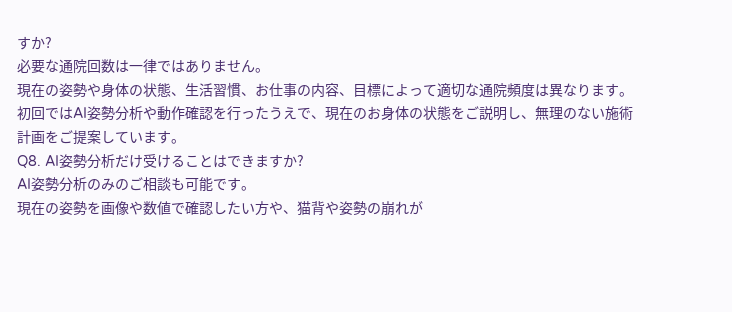すか?
必要な通院回数は一律ではありません。
現在の姿勢や身体の状態、生活習慣、お仕事の内容、目標によって適切な通院頻度は異なります。
初回ではAI姿勢分析や動作確認を行ったうえで、現在のお身体の状態をご説明し、無理のない施術計画をご提案しています。
Q8. AI姿勢分析だけ受けることはできますか?
AI姿勢分析のみのご相談も可能です。
現在の姿勢を画像や数値で確認したい方や、猫背や姿勢の崩れが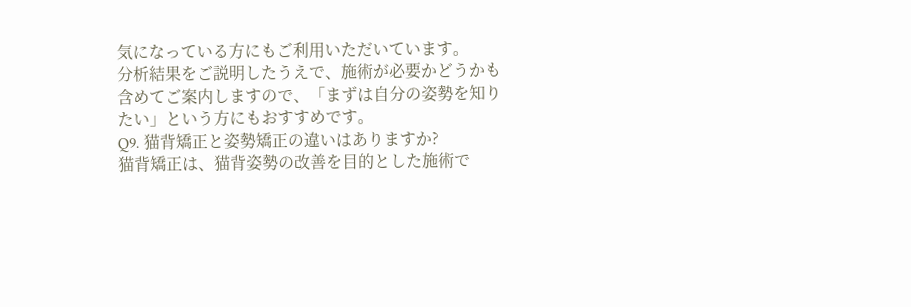気になっている方にもご利用いただいています。
分析結果をご説明したうえで、施術が必要かどうかも含めてご案内しますので、「まずは自分の姿勢を知りたい」という方にもおすすめです。
Q9. 猫背矯正と姿勢矯正の違いはありますか?
猫背矯正は、猫背姿勢の改善を目的とした施術で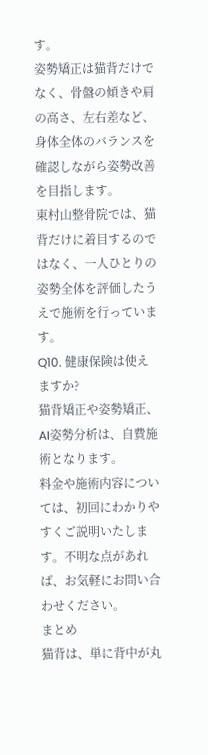す。
姿勢矯正は猫背だけでなく、骨盤の傾きや肩の高さ、左右差など、身体全体のバランスを確認しながら姿勢改善を目指します。
東村山整骨院では、猫背だけに着目するのではなく、一人ひとりの姿勢全体を評価したうえで施術を行っています。
Q10. 健康保険は使えますか?
猫背矯正や姿勢矯正、AI姿勢分析は、自費施術となります。
料金や施術内容については、初回にわかりやすくご説明いたします。不明な点があれば、お気軽にお問い合わせください。
まとめ
猫背は、単に背中が丸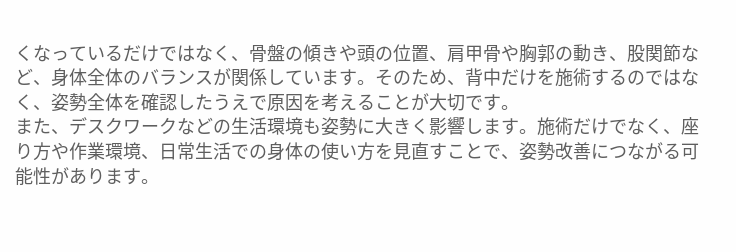くなっているだけではなく、骨盤の傾きや頭の位置、肩甲骨や胸郭の動き、股関節など、身体全体のバランスが関係しています。そのため、背中だけを施術するのではなく、姿勢全体を確認したうえで原因を考えることが大切です。
また、デスクワークなどの生活環境も姿勢に大きく影響します。施術だけでなく、座り方や作業環境、日常生活での身体の使い方を見直すことで、姿勢改善につながる可能性があります。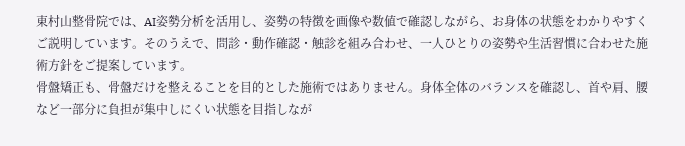東村山整骨院では、AI姿勢分析を活用し、姿勢の特徴を画像や数値で確認しながら、お身体の状態をわかりやすくご説明しています。そのうえで、問診・動作確認・触診を組み合わせ、一人ひとりの姿勢や生活習慣に合わせた施術方針をご提案しています。
骨盤矯正も、骨盤だけを整えることを目的とした施術ではありません。身体全体のバランスを確認し、首や肩、腰など一部分に負担が集中しにくい状態を目指しなが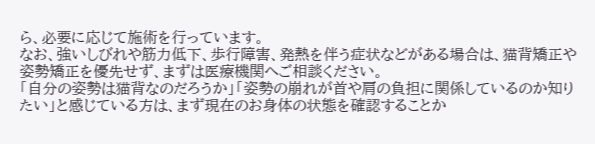ら、必要に応じて施術を行っています。
なお、強いしびれや筋力低下、歩行障害、発熱を伴う症状などがある場合は、猫背矯正や姿勢矯正を優先せず、まずは医療機関へご相談ください。
「自分の姿勢は猫背なのだろうか」「姿勢の崩れが首や肩の負担に関係しているのか知りたい」と感じている方は、まず現在のお身体の状態を確認することか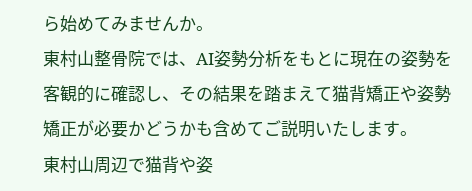ら始めてみませんか。
東村山整骨院では、AI姿勢分析をもとに現在の姿勢を客観的に確認し、その結果を踏まえて猫背矯正や姿勢矯正が必要かどうかも含めてご説明いたします。
東村山周辺で猫背や姿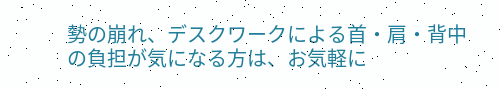勢の崩れ、デスクワークによる首・肩・背中の負担が気になる方は、お気軽に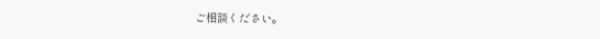ご相談ください。